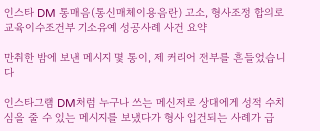인스타 DM 통매음(통신매체이용음란) 고소, 형사조정 합의로 교육이수조건부 기소유예 성공사례 사건 요약

만취한 밤에 보낸 메시지 몇 통이, 제 커리어 전부를 흔들었습니다

인스타그램 DM처럼 누구나 쓰는 메신저로 상대에게 성적 수치심을 줄 수 있는 메시지를 보냈다가 형사 입건되는 사례가 급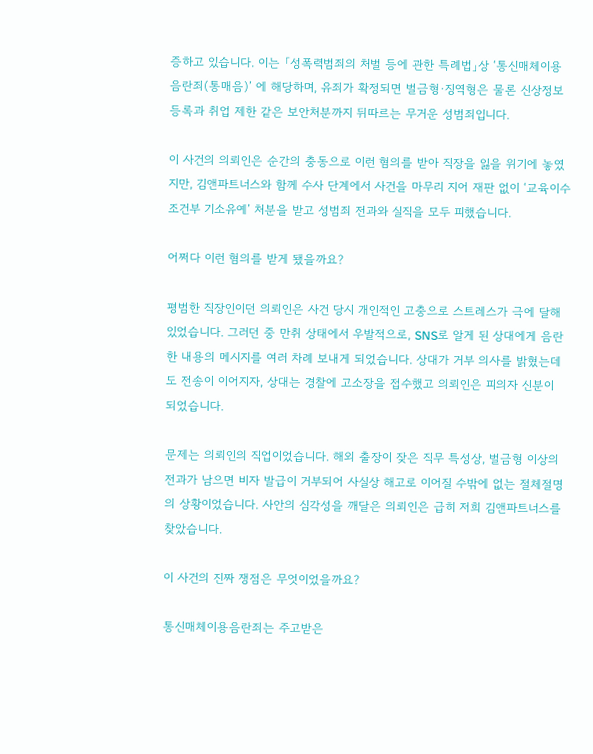증하고 있습니다. 이는 「성폭력범죄의 처벌 등에 관한 특례법」상 ‘통신매체이용음란죄(통매음)’ 에 해당하며, 유죄가 확정되면 벌금형·징역형은 물론 신상정보 등록과 취업 제한 같은 보안처분까지 뒤따르는 무거운 성범죄입니다.

이 사건의 의뢰인은 순간의 충동으로 이런 혐의를 받아 직장을 잃을 위기에 놓였지만, 김앤파트너스와 함께 수사 단계에서 사건을 마무리 지어 재판 없이 ‘교육이수조건부 기소유예’ 처분을 받고 성범죄 전과와 실직을 모두 피했습니다.

어쩌다 이런 혐의를 받게 됐을까요?

평범한 직장인이던 의뢰인은 사건 당시 개인적인 고충으로 스트레스가 극에 달해 있었습니다. 그러던 중 만취 상태에서 우발적으로, SNS로 알게 된 상대에게 음란한 내용의 메시지를 여러 차례 보내게 되었습니다. 상대가 거부 의사를 밝혔는데도 전송이 이어지자, 상대는 경찰에 고소장을 접수했고 의뢰인은 피의자 신분이 되었습니다.

문제는 의뢰인의 직업이었습니다. 해외 출장이 잦은 직무 특성상, 벌금형 이상의 전과가 남으면 비자 발급이 거부되어 사실상 해고로 이어질 수밖에 없는 절체절명의 상황이었습니다. 사안의 심각성을 깨달은 의뢰인은 급히 저희 김앤파트너스를 찾았습니다.

이 사건의 진짜 쟁점은 무엇이었을까요?

통신매체이용음란죄는 주고받은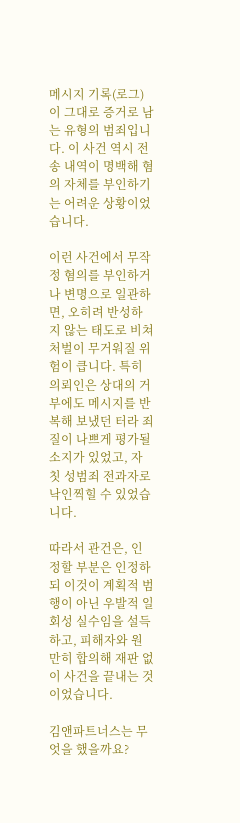메시지 기록(로그)이 그대로 증거로 남는 유형의 범죄입니다. 이 사건 역시 전송 내역이 명백해 혐의 자체를 부인하기는 어려운 상황이었습니다.

이런 사건에서 무작정 혐의를 부인하거나 변명으로 일관하면, 오히려 반성하지 않는 태도로 비쳐 처벌이 무거워질 위험이 큽니다. 특히 의뢰인은 상대의 거부에도 메시지를 반복해 보냈던 터라 죄질이 나쁘게 평가될 소지가 있었고, 자칫 성범죄 전과자로 낙인찍힐 수 있었습니다.

따라서 관건은, 인정할 부분은 인정하되 이것이 계획적 범행이 아닌 우발적 일회성 실수임을 설득하고, 피해자와 원만히 합의해 재판 없이 사건을 끝내는 것이었습니다.

김앤파트너스는 무엇을 했을까요?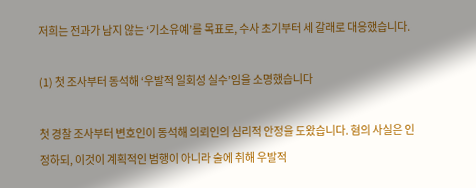저희는 전과가 남지 않는 ‘기소유예’를 목표로, 수사 초기부터 세 갈래로 대응했습니다.

(1) 첫 조사부터 동석해 ‘우발적 일회성 실수’임을 소명했습니다

첫 경찰 조사부터 변호인이 동석해 의뢰인의 심리적 안정을 도왔습니다. 혐의 사실은 인정하되, 이것이 계획적인 범행이 아니라 술에 취해 우발적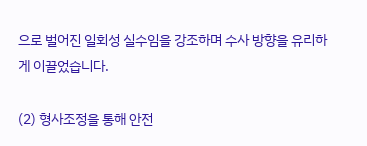으로 벌어진 일회성 실수임을 강조하며 수사 방향을 유리하게 이끌었습니다.

(2) 형사조정을 통해 안전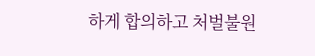하게 합의하고 처벌불원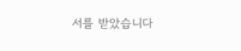서를 받았습니다